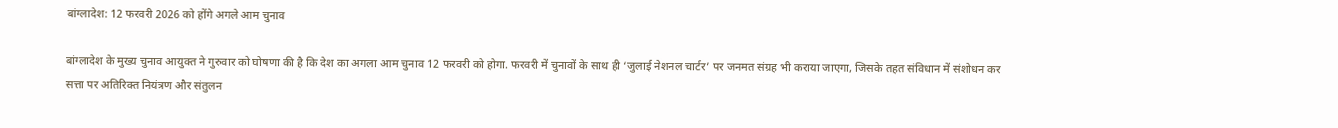बांग्लादेश: 12 फरवरी 2026 को होंगे अगले आम चुनाव

बांग्लादेश के मुख्य चुनाव आयुक्त ने गुरुवार को घोषणा की है कि देश का अगला आम चुनाव 12 फरवरी को होगा. फरवरी में चुनावों के साथ ही ‘जुलाई नेशनल चार्टर’ पर जनमत संग्रह भी कराया जाएगा, जिसके तहत संविधान में संशोधन कर सत्ता पर अतिरिक्त नियंत्रण और संतुलन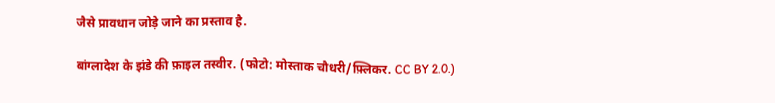जैसे प्रावधान जोड़े जाने का प्रस्ताव है.

बांग्लादेश के झंडे की फ़ाइल तस्वीर. (फोटो: मोस्ताक चौधरी/फ़्लिकर. CC BY 2.0.)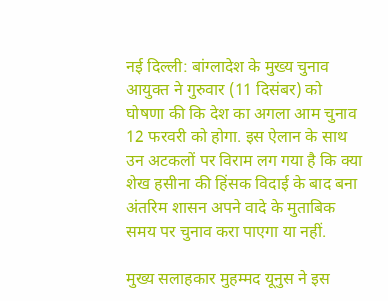नई दिल्ली: बांग्लादेश के मुख्य चुनाव आयुक्त ने गुरुवार (11 दिसंबर) को घोषणा की कि देश का अगला आम चुनाव 12 फरवरी को होगा. इस ऐलान के साथ उन अटकलों पर विराम लग गया है कि क्या शेख हसीना की हिंसक विदाई के बाद बना अंतरिम शासन अपने वादे के मुताबिक समय पर चुनाव करा पाएगा या नहीं.

मुख्य सलाहकार मुहम्मद यूनुस ने इस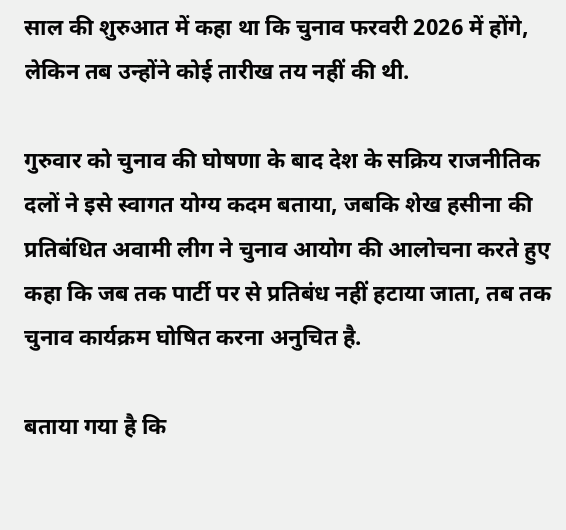साल की शुरुआत में कहा था कि चुनाव फरवरी 2026 में होंगे, लेकिन तब उन्होंने कोई तारीख तय नहीं की थी.

गुरुवार को चुनाव की घोषणा के बाद देश के सक्रिय राजनीतिक दलों ने इसे स्वागत योग्य कदम बताया, जबकि शेख हसीना की प्रतिबंधित अवामी लीग ने चुनाव आयोग की आलोचना करते हुए कहा कि जब तक पार्टी पर से प्रतिबंध नहीं हटाया जाता, तब तक चुनाव कार्यक्रम घोषित करना अनुचित है.

बताया गया है कि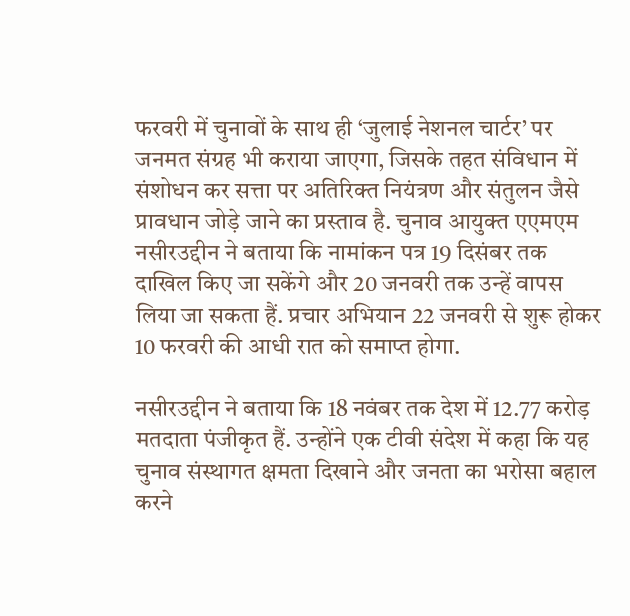फरवरी में चुनावों के साथ ही ‘जुलाई नेशनल चार्टर’ पर जनमत संग्रह भी कराया जाएगा, जिसके तहत संविधान में संशोधन कर सत्ता पर अतिरिक्त नियंत्रण और संतुलन जैसे प्रावधान जोड़े जाने का प्रस्ताव है. चुनाव आयुक्त एएमएम नसीरउद्दीन ने बताया कि नामांकन पत्र 19 दिसंबर तक दाखिल किए जा सकेंगे और 20 जनवरी तक उन्हें वापस लिया जा सकता हैं. प्रचार अभियान 22 जनवरी से शुरू होकर 10 फरवरी की आधी रात को समाप्त होगा.

नसीरउद्दीन ने बताया कि 18 नवंबर तक देश में 12.77 करोड़ मतदाता पंजीकृत हैं. उन्होंने एक टीवी संदेश में कहा कि यह चुनाव संस्थागत क्षमता दिखाने और जनता का भरोसा बहाल करने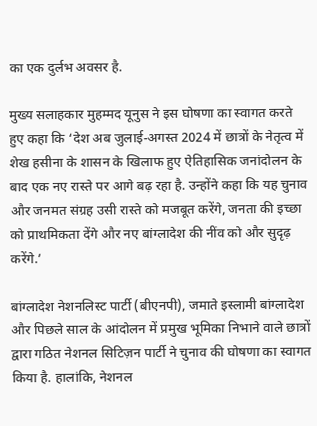का एक दुर्लभ अवसर है.

मुख्य सलाहकार मुहम्मद यूनुस ने इस घोषणा का स्वागत करते हुए कहा कि ‘देश अब जुलाई-अगस्त 2024 में छात्रों के नेतृत्व में शेख हसीना के शासन के खिलाफ हुए ऐतिहासिक जनांदोलन के बाद एक नए रास्ते पर आगे बढ़ रहा है. उन्होंने कहा कि यह चुनाव और जनमत संग्रह उसी रास्ते को मजबूत करेंगे, जनता की इच्छा को प्राथमिकता देंगे और नए बांग्लादेश की नींव को और सुदृढ़ करेंगे.’

बांग्लादेश नेशनलिस्ट पार्टी (बीएनपी), जमाते इस्लामी बांग्लादेश और पिछले साल के आंदोलन में प्रमुख भूमिका निभाने वाले छात्रों द्वारा गठित नेशनल सिटिज़न पार्टी ने चुनाव की घोषणा का स्वागत किया है. हालांकि, नेशनल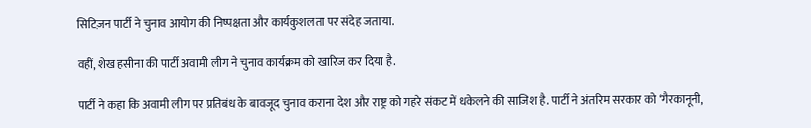सिटिज़न पार्टी ने चुनाव आयोग की निष्पक्षता और कार्यकुशलता पर संदेह जताया.

वहीं, शेख हसीना की पार्टी अवामी लीग ने चुनाव कार्यक्रम को खारिज कर दिया है.

पार्टी ने कहा कि अवामी लीग पर प्रतिबंध के बावजूद चुनाव कराना देश और राष्ट्र को गहरे संकट में धकेलने की साजिश है. पार्टी ने अंतरिम सरकार को ‘गैरकानूनी,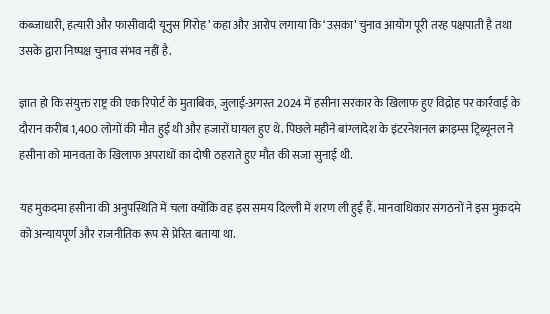कब्जाधारी, हत्यारी और फासीवादी यूनुस गिरोह’ कहा और आरोप लगाया कि ‘उसका’ चुनाव आयोग पूरी तरह पक्षपाती है तथा उसके द्वारा निष्पक्ष चुनाव संभव नहीं है.

ज्ञात हो कि संयुक्त राष्ट्र की एक रिपोर्ट के मुताबिक, जुलाई-अगस्त 2024 में हसीना सरकार के खिलाफ हुए विद्रोह पर कार्रवाई के दौरान करीब 1,400 लोगों की मौत हुई थी और हजारों घायल हुए थे. पिछले महीने बांग्लादेश के इंटरनेशनल क्राइम्स ट्रिब्यूनल ने हसीना को मानवता के खिलाफ अपराधों का दोषी ठहराते हुए मौत की सजा सुनाई थी.

यह मुकदमा हसीना की अनुपस्थिति में चला क्योंकि वह इस समय दिल्ली में शरण ली हुईं हैं. मानवाधिकार संगठनों ने इस मुकदमे को अन्यायपूर्ण और राजनीतिक रूप से प्रेरित बताया था.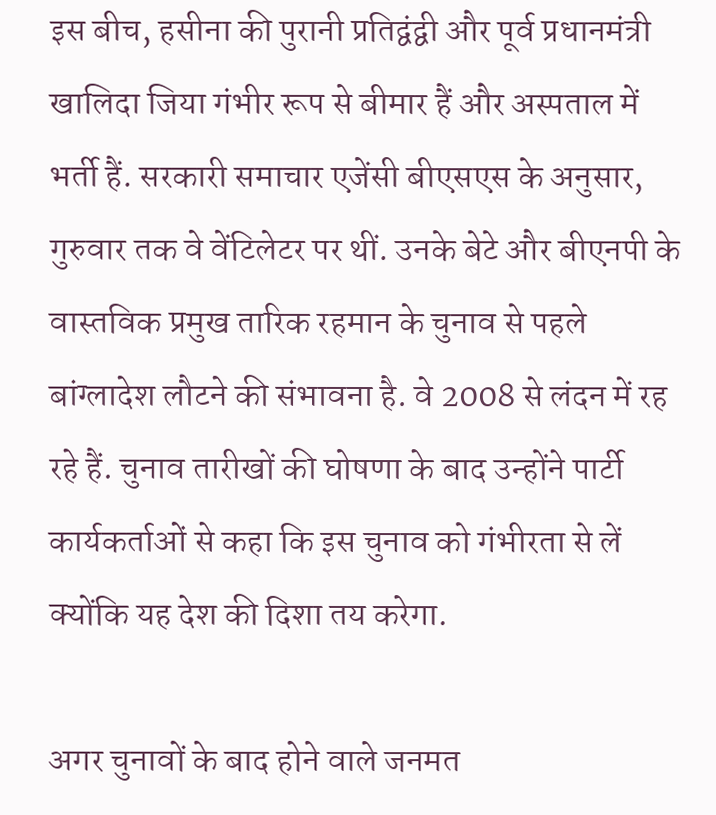इस बीच, हसीना की पुरानी प्रतिद्वंद्वी और पूर्व प्रधानमंत्री खालिदा जिया गंभीर रूप से बीमार हैं और अस्पताल में भर्ती हैं. सरकारी समाचार एजेंसी बीएसएस के अनुसार, गुरुवार तक वे वेंटिलेटर पर थीं. उनके बेटे और बीएनपी के वास्तविक प्रमुख तारिक रहमान के चुनाव से पहले बांग्लादेश लौटने की संभावना है. वे 2008 से लंदन में रह रहे हैं. चुनाव तारीखों की घोषणा के बाद उन्होंने पार्टी कार्यकर्ताओं से कहा कि इस चुनाव को गंभीरता से लें क्योंकि यह देश की दिशा तय करेगा.

अगर चुनावों के बाद होने वाले जनमत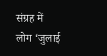संग्रह में लोग ‘जुलाई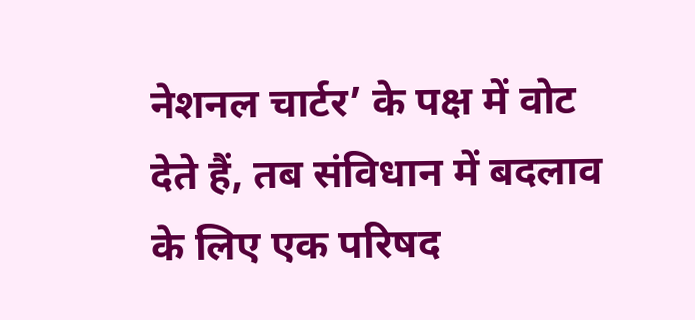नेशनल चार्टर’ के पक्ष में वोट देते हैं, तब संविधान में बदलाव के लिए एक परिषद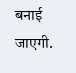बनाई जाएगी.